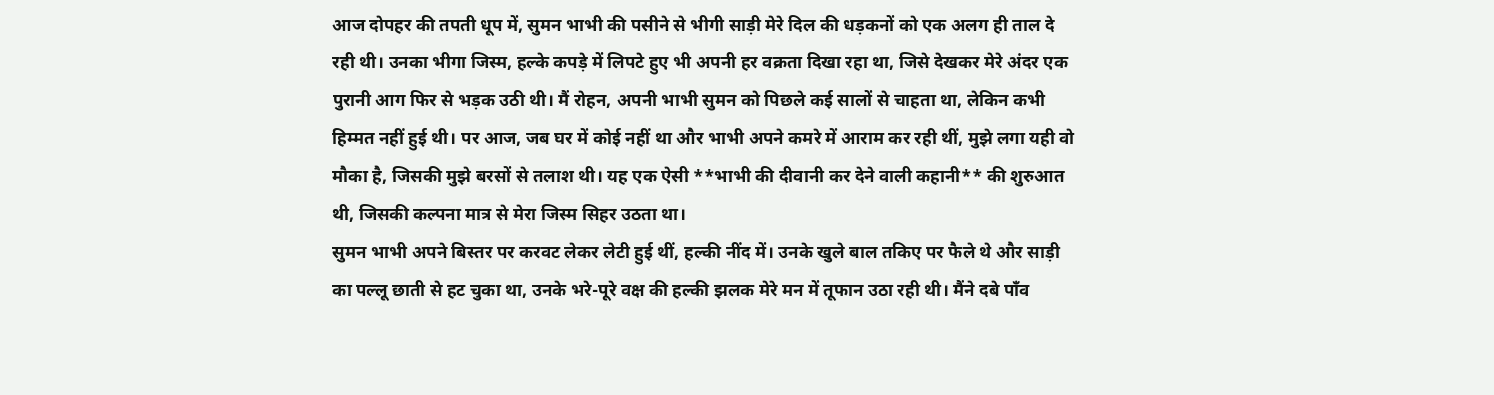आज दोपहर की तपती धूप में, सुमन भाभी की पसीने से भीगी साड़ी मेरे दिल की धड़कनों को एक अलग ही ताल दे रही थी। उनका भीगा जिस्म, हल्के कपड़े में लिपटे हुए भी अपनी हर वक्रता दिखा रहा था, जिसे देखकर मेरे अंदर एक पुरानी आग फिर से भड़क उठी थी। मैं रोहन, अपनी भाभी सुमन को पिछले कई सालों से चाहता था, लेकिन कभी हिम्मत नहीं हुई थी। पर आज, जब घर में कोई नहीं था और भाभी अपने कमरे में आराम कर रही थीं, मुझे लगा यही वो मौका है, जिसकी मुझे बरसों से तलाश थी। यह एक ऐसी **भाभी की दीवानी कर देने वाली कहानी** की शुरुआत थी, जिसकी कल्पना मात्र से मेरा जिस्म सिहर उठता था।
सुमन भाभी अपने बिस्तर पर करवट लेकर लेटी हुई थीं, हल्की नींद में। उनके खुले बाल तकिए पर फैले थे और साड़ी का पल्लू छाती से हट चुका था, उनके भरे-पूरे वक्ष की हल्की झलक मेरे मन में तूफान उठा रही थी। मैंने दबे पाँव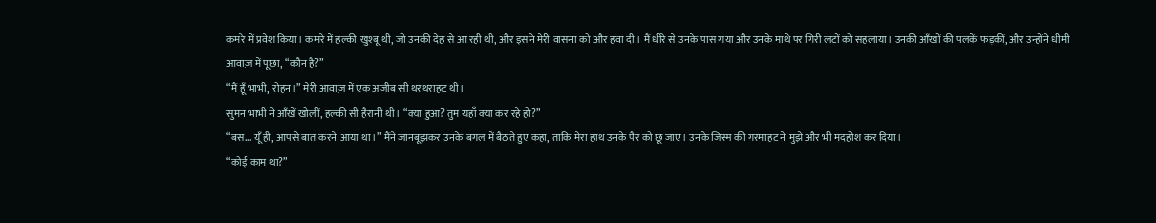कमरे में प्रवेश किया। कमरे में हल्की खुश्बू थी, जो उनकी देह से आ रही थी, और इसने मेरी वासना को और हवा दी। मैं धीरे से उनके पास गया और उनके माथे पर गिरी लटों को सहलाया। उनकी आँखों की पलकें फड़कीं, और उन्होंने धीमी आवाज़ में पूछा, “कौन है?”
“मैं हूँ भाभी, रोहन।” मेरी आवाज़ में एक अजीब सी थरथराहट थी।
सुमन भाभी ने आँखें खोलीं, हल्की सी हैरानी थी। “क्या हुआ? तुम यहाँ क्या कर रहे हो?”
“बस… यूँ ही, आपसे बात करने आया था।” मैंने जानबूझकर उनके बगल में बैठते हुए कहा, ताकि मेरा हाथ उनके पैर को छू जाए। उनके जिस्म की गरमाहट ने मुझे और भी मदहोश कर दिया।
“कोई काम था?”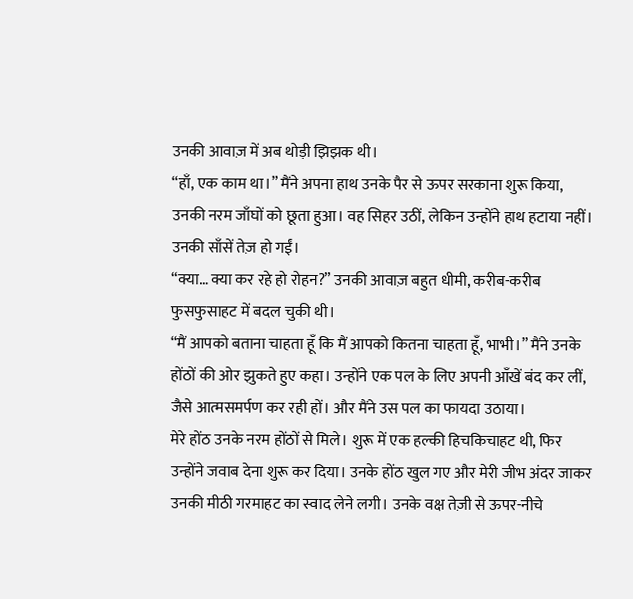उनकी आवाज़ में अब थोड़ी झिझक थी।
“हाँ, एक काम था।” मैंने अपना हाथ उनके पैर से ऊपर सरकाना शुरू किया, उनकी नरम जाँघों को छूता हुआ। वह सिहर उठीं, लेकिन उन्होंने हाथ हटाया नहीं। उनकी साँसें तेज़ हो गईं।
“क्या… क्या कर रहे हो रोहन?” उनकी आवाज़ बहुत धीमी, करीब-करीब फुसफुसाहट में बदल चुकी थी।
“मैं आपको बताना चाहता हूँ कि मैं आपको कितना चाहता हूँ, भाभी।” मैंने उनके होंठों की ओर झुकते हुए कहा। उन्होंने एक पल के लिए अपनी आँखें बंद कर लीं, जैसे आत्मसमर्पण कर रही हों। और मैंने उस पल का फायदा उठाया।
मेरे होंठ उनके नरम होंठों से मिले। शुरू में एक हल्की हिचकिचाहट थी, फिर उन्होंने जवाब देना शुरू कर दिया। उनके होंठ खुल गए और मेरी जीभ अंदर जाकर उनकी मीठी गरमाहट का स्वाद लेने लगी। उनके वक्ष तेज़ी से ऊपर-नीचे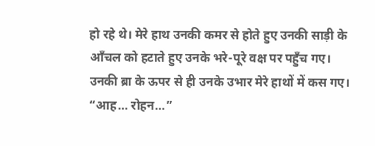हो रहे थे। मेरे हाथ उनकी कमर से होते हुए उनकी साड़ी के आँचल को हटाते हुए उनके भरे-पूरे वक्ष पर पहुँच गए। उनकी ब्रा के ऊपर से ही उनके उभार मेरे हाथों में कस गए।
“आह… रोहन…”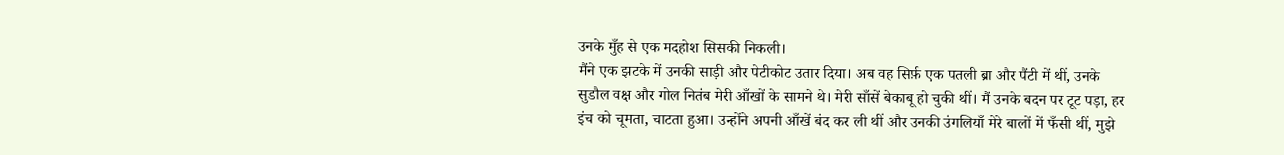उनके मुँह से एक मदहोश सिसकी निकली।
मैंने एक झटके में उनकी साड़ी और पेटीकोट उतार दिया। अब वह सिर्फ़ एक पतली ब्रा और पैंटी में थीं, उनके सुडौल वक्ष और गोल नितंब मेरी आँखों के सामने थे। मेरी साँसें बेकाबू हो चुकी थीं। मैं उनके बदन पर टूट पड़ा, हर इंच को चूमता, चाटता हुआ। उन्होंने अपनी आँखें बंद कर ली थीं और उनकी उंगलियाँ मेरे बालों में फँसी थीं, मुझे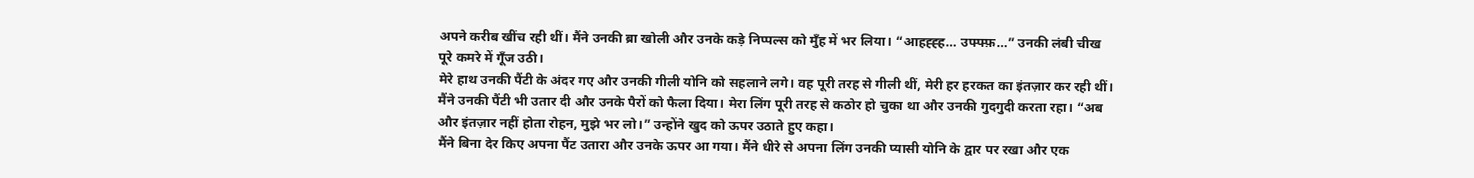अपने करीब खींच रही थीं। मैंने उनकी ब्रा खोली और उनके कड़े निप्पल्स को मुँह में भर लिया। “आहह्ह्ह… उफ्फ्फ़…” उनकी लंबी चीख पूरे कमरे में गूँज उठी।
मेरे हाथ उनकी पैंटी के अंदर गए और उनकी गीली योनि को सहलाने लगे। वह पूरी तरह से गीली थीं, मेरी हर हरकत का इंतज़ार कर रही थीं। मैंने उनकी पैंटी भी उतार दी और उनके पैरों को फैला दिया। मेरा लिंग पूरी तरह से कठोर हो चुका था और उनकी गुदगुदी करता रहा। “अब और इंतज़ार नहीं होता रोहन, मुझे भर लो।” उन्होंने खुद को ऊपर उठाते हुए कहा।
मैंने बिना देर किए अपना पैंट उतारा और उनके ऊपर आ गया। मैंने धीरे से अपना लिंग उनकी प्यासी योनि के द्वार पर रखा और एक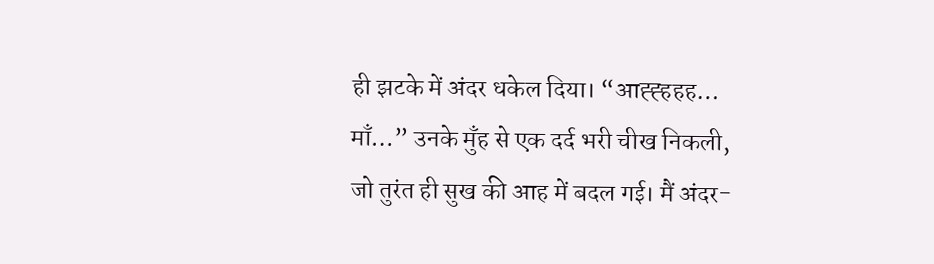ही झटके में अंदर धकेल दिया। “आह्ह्हहह… माँ…” उनके मुँह से एक दर्द भरी चीख निकली, जो तुरंत ही सुख की आह में बदल गई। मैं अंदर-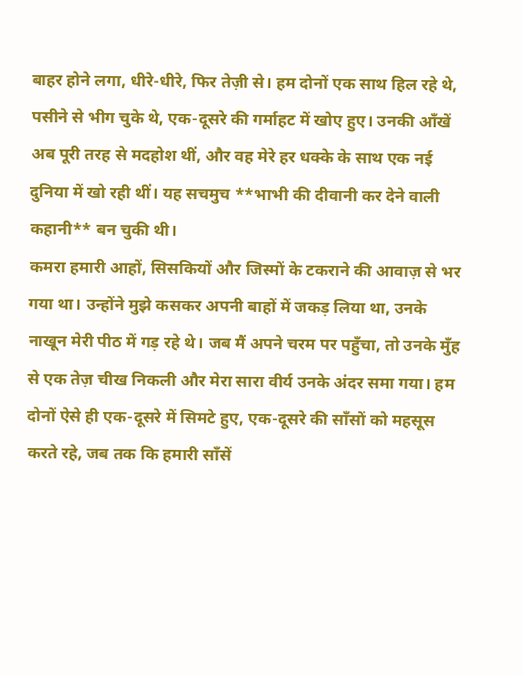बाहर होने लगा, धीरे-धीरे, फिर तेज़ी से। हम दोनों एक साथ हिल रहे थे, पसीने से भीग चुके थे, एक-दूसरे की गर्माहट में खोए हुए। उनकी आँखें अब पूरी तरह से मदहोश थीं, और वह मेरे हर धक्के के साथ एक नई दुनिया में खो रही थीं। यह सचमुच **भाभी की दीवानी कर देने वाली कहानी** बन चुकी थी।
कमरा हमारी आहों, सिसकियों और जिस्मों के टकराने की आवाज़ से भर गया था। उन्होंने मुझे कसकर अपनी बाहों में जकड़ लिया था, उनके नाखून मेरी पीठ में गड़ रहे थे। जब मैं अपने चरम पर पहुँचा, तो उनके मुँह से एक तेज़ चीख निकली और मेरा सारा वीर्य उनके अंदर समा गया। हम दोनों ऐसे ही एक-दूसरे में सिमटे हुए, एक-दूसरे की साँसों को महसूस करते रहे, जब तक कि हमारी साँसें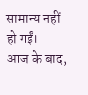सामान्य नहीं हो गईं।
आज के बाद,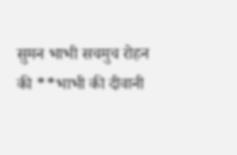सुमन भाभी सचमुच रोहन की **भाभी की दीवानी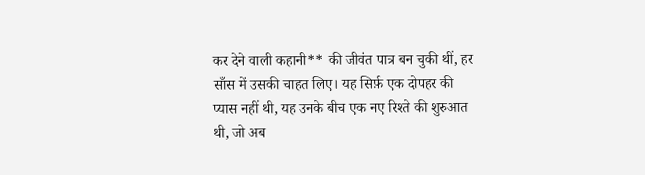कर देने वाली कहानी** की जीवंत पात्र बन चुकी थीं, हर साँस में उसकी चाहत लिए। यह सिर्फ़ एक दोपहर की प्यास नहीं थी, यह उनके बीच एक नए रिश्ते की शुरुआत थी, जो अब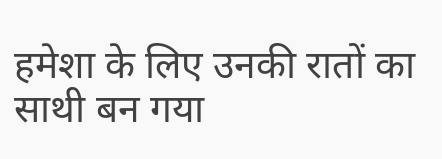हमेशा के लिए उनकी रातों का साथी बन गया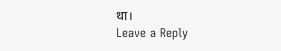था।
Leave a Reply